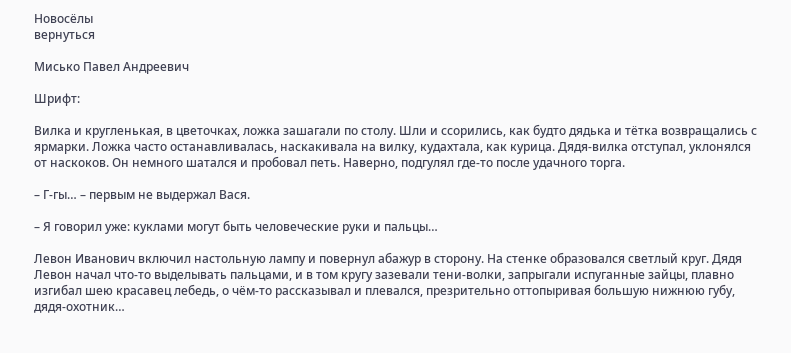Новосёлы
вернуться

Мисько Павел Андреевич

Шрифт:

Вилка и кругленькая, в цветочках, ложка зашагали по столу. Шли и ссорились, как будто дядька и тётка возвращались с ярмарки. Ложка часто останавливалась, наскакивала на вилку, кудахтала, как курица. Дядя-вилка отступал, уклонялся от наскоков. Он немного шатался и пробовал петь. Наверно, подгулял где-то после удачного торга.

– Г-гы… – первым не выдержал Вася.

– Я говорил уже: куклами могут быть человеческие руки и пальцы…

Левон Иванович включил настольную лампу и повернул абажур в сторону. На стенке образовался светлый круг. Дядя Левон начал что-то выделывать пальцами, и в том кругу зазевали тени-волки, запрыгали испуганные зайцы, плавно изгибал шею красавец лебедь, о чём-то рассказывал и плевался, презрительно оттопыривая большую нижнюю губу, дядя-охотник…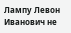Лампу Левон Иванович не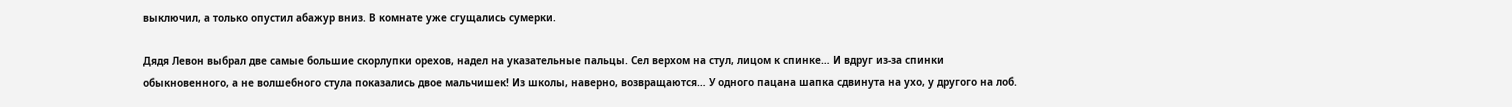выключил, а только опустил абажур вниз. В комнате уже сгущались сумерки.

Дядя Левон выбрал две самые большие скорлупки орехов, надел на указательные пальцы. Сел верхом на стул, лицом к спинке… И вдруг из-за спинки обыкновенного, а не волшебного стула показались двое мальчишек! Из школы, наверно, возвращаются… У одного пацана шапка сдвинута на ухо, у другого на лоб.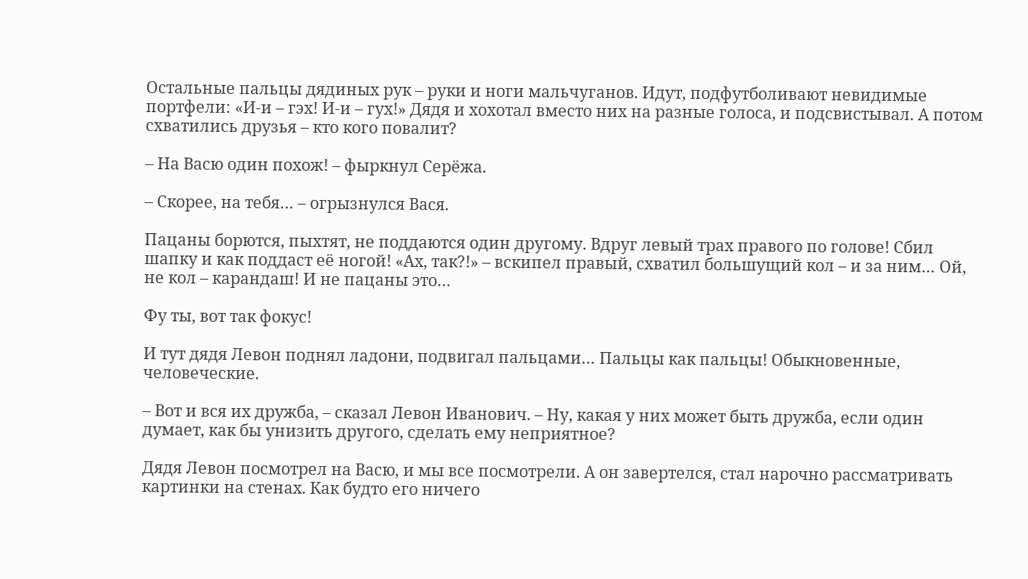Остальные пальцы дядиных рук – руки и ноги мальчуганов. Идут, подфутболивают невидимые портфели: «И-и – гэх! И-и – гух!» Дядя и хохотал вместо них на разные голоса, и подсвистывал. А потом схватились друзья – кто кого повалит?

– На Васю один похож! – фыркнул Серёжа.

– Скорее, на тебя… – огрызнулся Вася.

Пацаны борются, пыхтят, не поддаются один другому. Вдруг левый трах правого по голове! Сбил шапку и как поддаст её ногой! «Ах, так?!» – вскипел правый, схватил большущий кол – и за ним… Ой, не кол – карандаш! И не пацаны это…

Фу ты, вот так фокус!

И тут дядя Левон поднял ладони, подвигал пальцами… Пальцы как пальцы! Обыкновенные, человеческие.

– Вот и вся их дружба, – сказал Левон Иванович. – Ну, какая у них может быть дружба, если один думает, как бы унизить другого, сделать ему неприятное?

Дядя Левон посмотрел на Васю, и мы все посмотрели. А он завертелся, стал нарочно рассматривать картинки на стенах. Как будто его ничего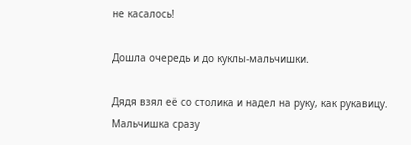не касалось!

Дошла очередь и до куклы-мальчишки.

Дядя взял её со столика и надел на руку, как рукавицу. Мальчишка сразу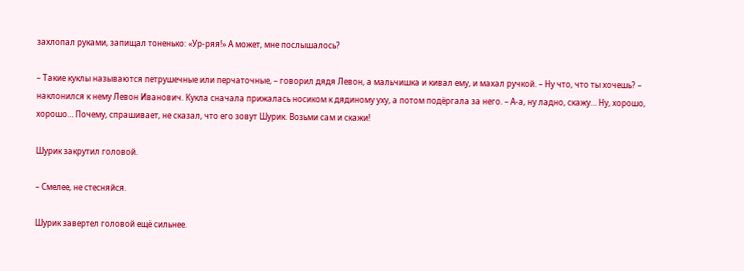захлопал руками, запищал тоненько: «Ур-ряя!» А может, мне послышалось?

– Такие куклы называются петрушечные или перчаточные, – говорил дядя Левон, а мальчишка и кивал ему, и махал ручкой. – Ну что, что ты хочешь? – наклонился к нему Левон Иванович. Кукла сначала прижалась носиком к дядиному уху, а потом подёргала за него. – А-а, ну ладно, скажу… Ну, хорошо, хорошо… Почему, спрашивает, не сказал, что его зовут Шурик. Возьми сам и скажи!

Шурик закрутил головой.

– Смелее, не стесняйся.

Шурик завертел головой ещё сильнее.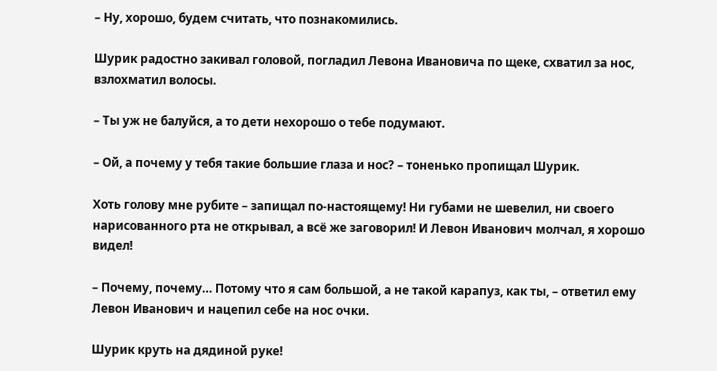– Ну, хорошо, будем считать, что познакомились.

Шурик радостно закивал головой, погладил Левона Ивановича по щеке, схватил за нос, взлохматил волосы.

– Ты уж не балуйся, а то дети нехорошо о тебе подумают.

– Ой, а почему у тебя такие большие глаза и нос? – тоненько пропищал Шурик.

Хоть голову мне рубите – запищал по-настоящему! Ни губами не шевелил, ни своего нарисованного рта не открывал, а всё же заговорил! И Левон Иванович молчал, я хорошо видел!

– Почему, почему… Потому что я сам большой, а не такой карапуз, как ты, – ответил ему Левон Иванович и нацепил себе на нос очки.

Шурик круть на дядиной руке!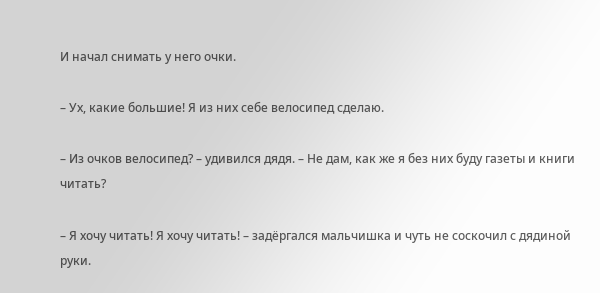И начал снимать у него очки.

– Ух, какие большие! Я из них себе велосипед сделаю.

– Из очков велосипед? – удивился дядя. – Не дам, как же я без них буду газеты и книги читать?

– Я хочу читать! Я хочу читать! – задёргался мальчишка и чуть не соскочил с дядиной руки.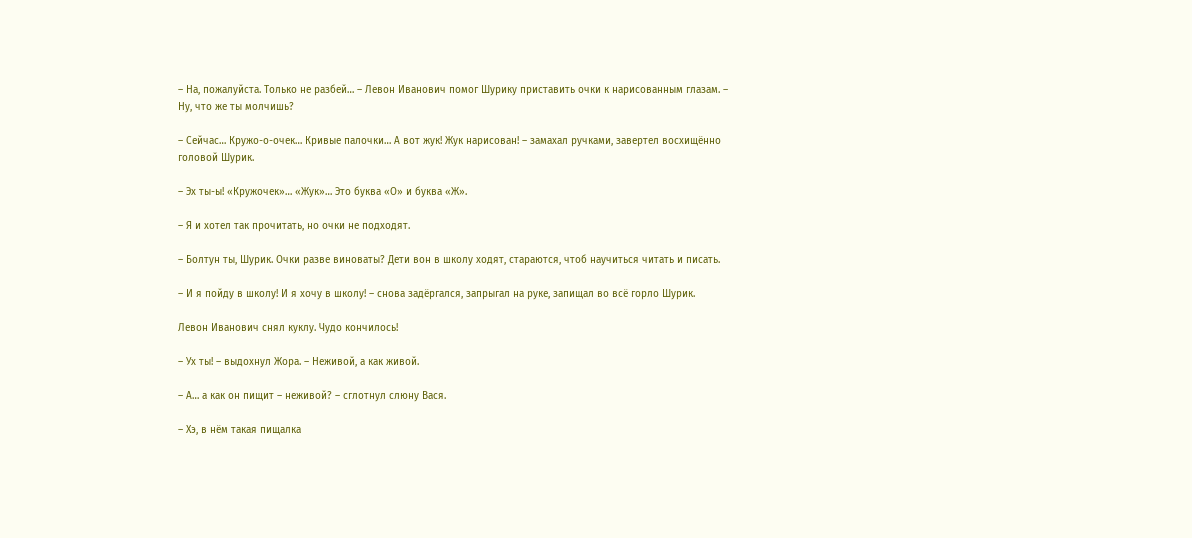– На, пожалуйста. Только не разбей… – Левон Иванович помог Шурику приставить очки к нарисованным глазам. – Ну, что же ты молчишь?

– Сейчас… Кружо-о-очек… Кривые палочки… А вот жук! Жук нарисован! – замахал ручками, завертел восхищённо головой Шурик.

– Эх ты-ы! «Кружочек»… «Жук»… Это буква «О» и буква «Ж».

– Я и хотел так прочитать, но очки не подходят.

– Болтун ты, Шурик. Очки разве виноваты? Дети вон в школу ходят, стараются, чтоб научиться читать и писать.

– И я пойду в школу! И я хочу в школу! – снова задёргался, запрыгал на руке, запищал во всё горло Шурик.

Левон Иванович снял куклу. Чудо кончилось!

– Ух ты! – выдохнул Жора. – Неживой, а как живой.

– А… а как он пищит – неживой? – сглотнул слюну Вася.

– Хэ, в нём такая пищалка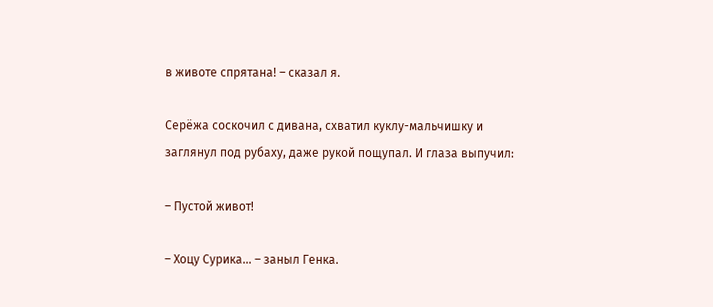в животе спрятана! – сказал я.

Серёжа соскочил с дивана, схватил куклу-мальчишку и заглянул под рубаху, даже рукой пощупал. И глаза выпучил:

– Пустой живот!

– Хоцу Сурика… – заныл Генка.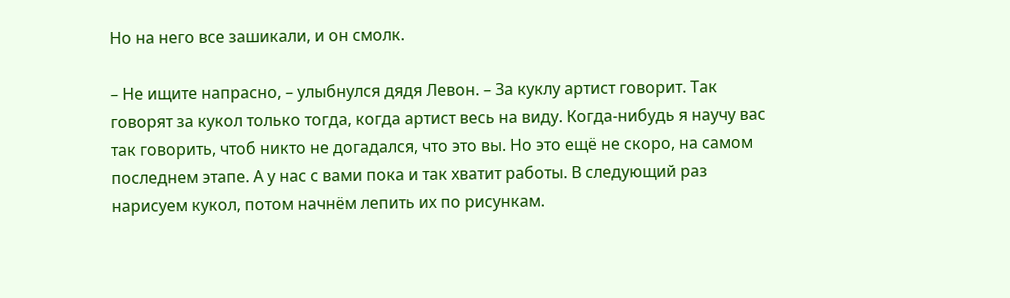Но на него все зашикали, и он смолк.

– Не ищите напрасно, – улыбнулся дядя Левон. – За куклу артист говорит. Так говорят за кукол только тогда, когда артист весь на виду. Когда-нибудь я научу вас так говорить, чтоб никто не догадался, что это вы. Но это ещё не скоро, на самом последнем этапе. А у нас с вами пока и так хватит работы. В следующий раз нарисуем кукол, потом начнём лепить их по рисункам.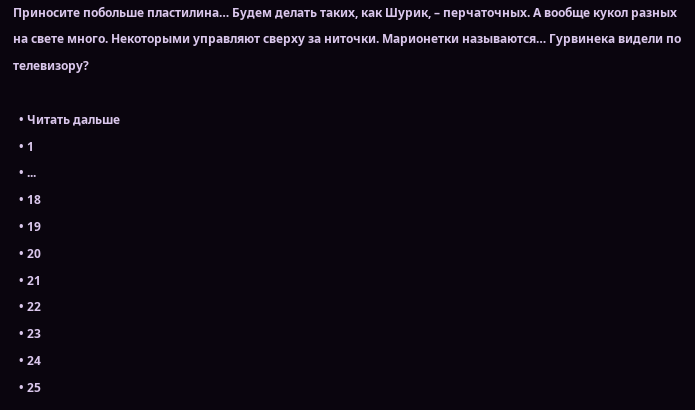Приносите побольше пластилина… Будем делать таких, как Шурик, – перчаточных. А вообще кукол разных на свете много. Некоторыми управляют сверху за ниточки. Марионетки называются… Гурвинека видели по телевизору?

  • Читать дальше
  • 1
  • ...
  • 18
  • 19
  • 20
  • 21
  • 22
  • 23
  • 24
  • 25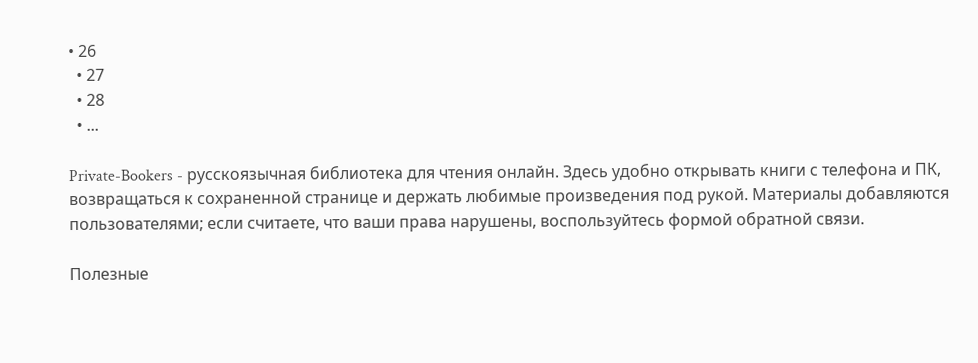• 26
  • 27
  • 28
  • ...

Private-Bookers - русскоязычная библиотека для чтения онлайн. Здесь удобно открывать книги с телефона и ПК, возвращаться к сохраненной странице и держать любимые произведения под рукой. Материалы добавляются пользователями; если считаете, что ваши права нарушены, воспользуйтесь формой обратной связи.

Полезные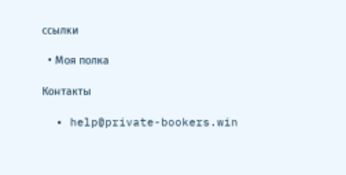ссылки

  • Моя полка

Контакты

  • help@private-bookers.win